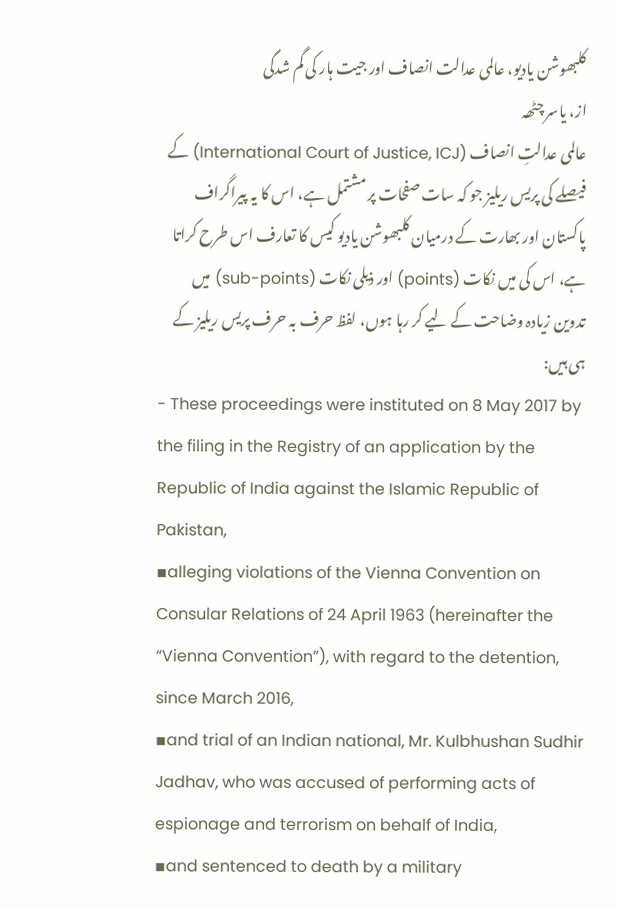کلبھوشن یادیو، عالمی عدالت انصاف اور جیت ہار کی گم شدگی
از، یاسر چٹھہ
عالمی عدالتِ انصاف (International Court of Justice, ICJ) کے فیصلے کی پریس ریلیز جو کہ سات صفحات پر مشتمل ہے، اس کا یہ پیراگراف پاکستان اور بھارت کے درمیان کلبھوشن یادیو کیس کا تعارف اس طرح کراتا ہے، اس کی میں نکات (points) اور ذیلی نکات (sub-points) میں تدوین زیادہ وضاحت کے لیے کر رہا ہوں، لفظ حرف بہ حرف پریس ریلیز کے ہی ہیں:
- These proceedings were instituted on 8 May 2017 by the filing in the Registry of an application by the Republic of India against the Islamic Republic of Pakistan,
▪alleging violations of the Vienna Convention on Consular Relations of 24 April 1963 (hereinafter the “Vienna Convention”), with regard to the detention, since March 2016,
▪and trial of an Indian national, Mr. Kulbhushan Sudhir Jadhav, who was accused of performing acts of espionage and terrorism on behalf of India,
▪and sentenced to death by a military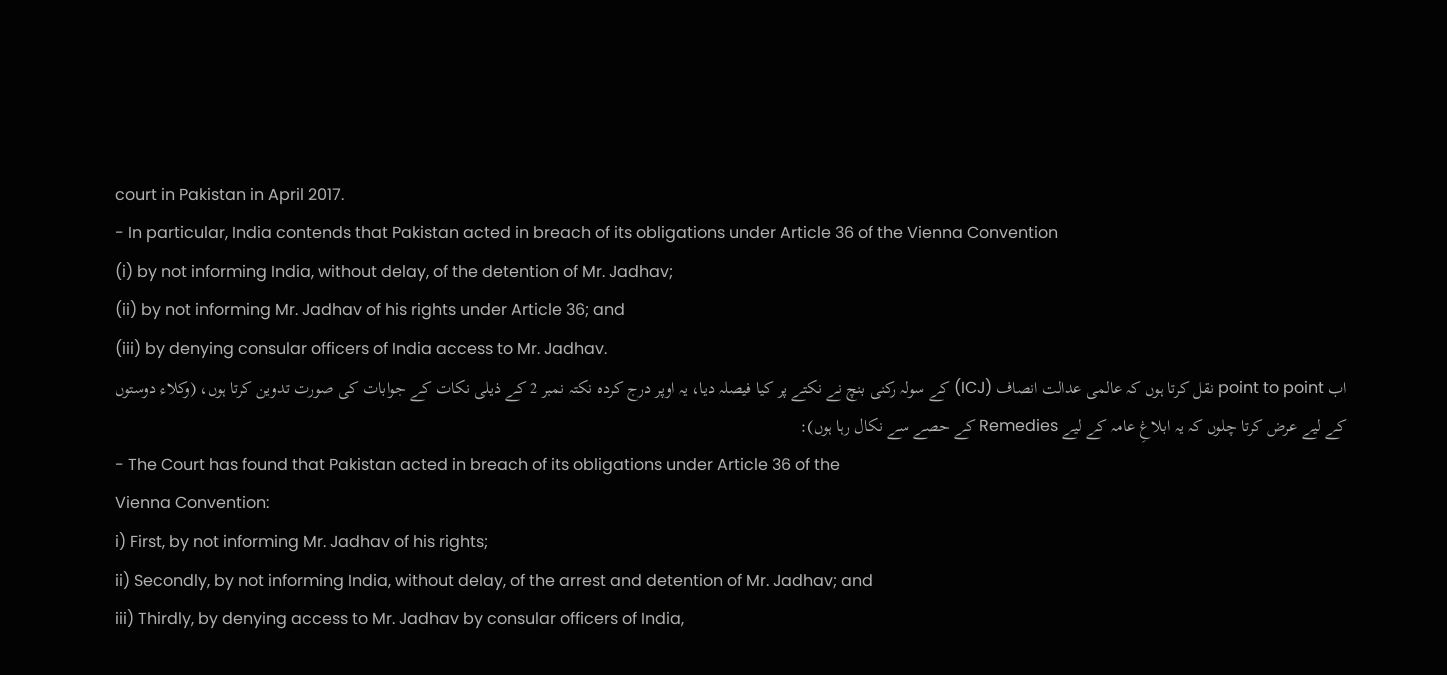court in Pakistan in April 2017.
- In particular, India contends that Pakistan acted in breach of its obligations under Article 36 of the Vienna Convention
(i) by not informing India, without delay, of the detention of Mr. Jadhav;
(ii) by not informing Mr. Jadhav of his rights under Article 36; and
(iii) by denying consular officers of India access to Mr. Jadhav.
اب point to point نقل کرتا ہوں کہ عالمی عدالت انصاف (ICJ) کے سولہ رکنی بنچ نے نکتے پر کیا فیصلہ دیا، یہ اوپر درج کردہ نکتہ نمبر 2 کے ذیلی نکات کے جوابات کی صورت تدوین کرتا ہوں، (وکلاء دوستوں کے لیے عرض کرتا چلوں کہ یہ ابلاغِ عامہ کے لیے Remedies کے حصے سے نکال رہا ہوں):
- The Court has found that Pakistan acted in breach of its obligations under Article 36 of the
Vienna Convention:
i) First, by not informing Mr. Jadhav of his rights;
ii) Secondly, by not informing India, without delay, of the arrest and detention of Mr. Jadhav; and
iii) Thirdly, by denying access to Mr. Jadhav by consular officers of India,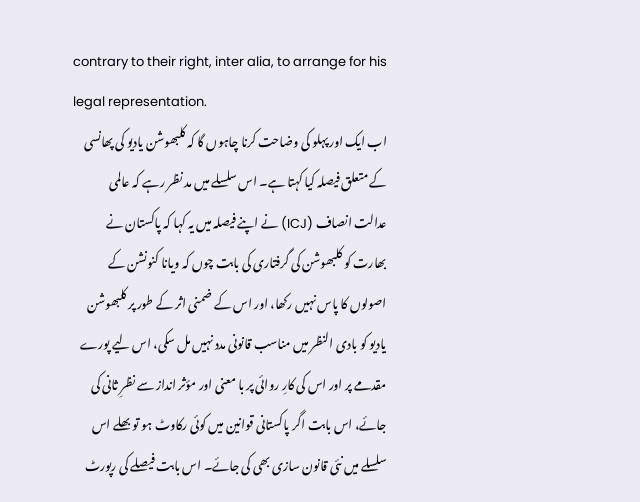contrary to their right, inter alia, to arrange for his legal representation.
اب ایک اور پہلو کی وضاحت کرنا چاہوں گا کہ کلبھوشن یادیو کی پھانسی کے متعلق فیصلہ کیا کہتا ہے۔ اس سلسلے میں مد نظر رہے کہ عالمی عدالت انصاف (ICJ) نے اپنے فیصلہ میں یہ کہا کہ پاکستان نے بھارت کو کلبھوشن کی گرفتاری کی بابت چوں کہ ویانا کنونشن کے اصولوں کا پاس نہیں رکھا، اور اس کے ضمنی اثر کے طور پر کلبھوشن یادیو کو بادی النظر میں مناسب قانونی مدد نہیں مل سکی، اس لیے پورے مقدمے پر اور اس کی کارِ روائی پر با معنی اور مؤثر انداز سے نظرِ ثانی کی جائے، اس بابت اگر پاکستانی قوانین میں کوئی رکاوٹ ہو تو بھلے اس سلسلے میں نئی قانون سازی بھی کی جائے۔ اس بابت فیصلے کی رپورٹ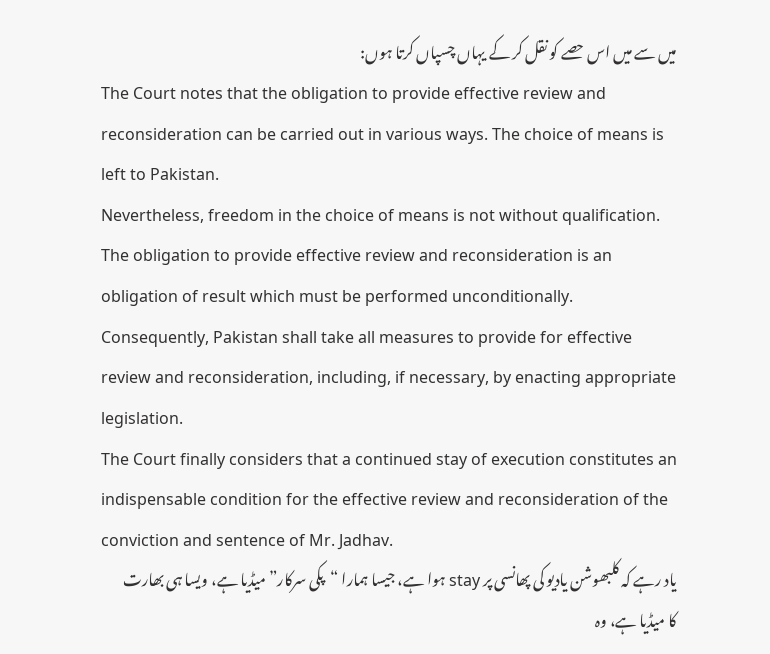میں سے میں اس حصے کو نقل کر کے یہاں چسپاں کرتا ہوں:
The Court notes that the obligation to provide effective review and reconsideration can be carried out in various ways. The choice of means is left to Pakistan.
Nevertheless, freedom in the choice of means is not without qualification. The obligation to provide effective review and reconsideration is an obligation of result which must be performed unconditionally.
Consequently, Pakistan shall take all measures to provide for effective review and reconsideration, including, if necessary, by enacting appropriate legislation.
The Court finally considers that a continued stay of execution constitutes an indispensable condition for the effective review and reconsideration of the conviction and sentence of Mr. Jadhav.
یاد رہے کہ کلبھوشن یادیو کی پھانسی پر stay ہوا ہے، جیسا ہمارا “پکی سرکار” میڈیا ہے، ویسا ہی بھارت کا میڈیا ہے، وہ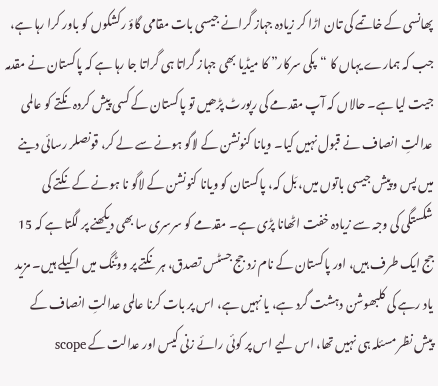پھانسی کے خاتمے کی تان اڑا کر زیادہ جہاز گرانے جیسی بات مقامی گاؤ رکشکوں کو باور کرا رہا ہے، جب کہ ہمارے یہاں کا “پکی سرکار” کا میڈیا بھی جہاز گراتا ہی گراتا جا رہا ہے کہ پاکستان نے مقدمہ جیت لیا ہے۔ حالاں کہ آپ مقدمے کی رپورٹ پڑھیں تو پاکستان کے کسی پیش کردہ نکتے کو عالمی عدالتِ انصاف نے قبول نہیں کیا۔ ویانا کنونشن کے لاگو ہونے سے لے کر، قونصلر رسائی دینے میں پس و پیش جیسی باتوں میں، بَل کہ، پاکستان کو ویانا کنونشن کے لاگو نا ہونے کے نکتے کی شکستگی کی وجہ سے زیادہ خفت اٹھانا پڑی ہے۔ مقدمے کو سرسری سا بھی دیکھنے پر لگتا ہے کہ 15 جج ایک طرف ہیں، اور پاکستان کے نام زد جج جسٹس تصدق، ہر نکتے پر ووٹنگ میں اکیلے ہیں۔ مزید یاد رہے کی کلبھوشن دہشت گرد ہے، یا نہیں ہے، اس پر بات کرنا عالمی عدالتِ انصاف کے پیش نظر مسئلہ ہی نہیں تھا، اس لیے اس پر کوئی رائے زنی کیس اور عدالت کے scope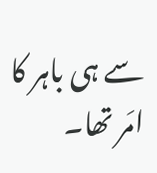سے ہی باہر کا امَر تھا۔